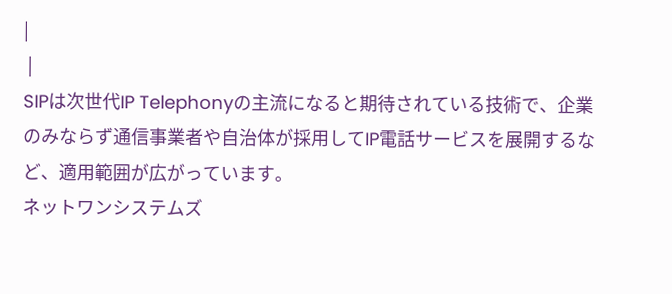|
 |
SIPは次世代IP Telephonyの主流になると期待されている技術で、企業のみならず通信事業者や自治体が採用してIP電話サービスを展開するなど、適用範囲が広がっています。
ネットワンシステムズ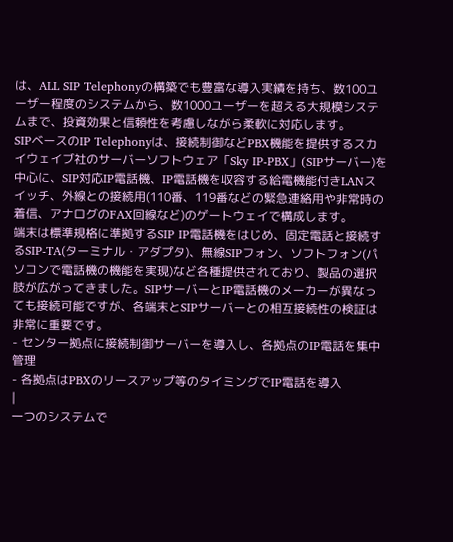は、ALL SIP Telephonyの構築でも豊富な導入実績を持ち、数100ユーザー程度のシステムから、数1000ユーザーを超える大規模システムまで、投資効果と信頼性を考慮しながら柔軟に対応します。
SIPベースのIP Telephonyは、接続制御などPBX機能を提供するスカイウェイブ社のサーバーソフトウェア「Sky IP-PBX」(SIPサーバー)を中心に、SIP対応IP電話機、IP電話機を収容する給電機能付きLANスイッチ、外線との接続用(110番、119番などの緊急連絡用や非常時の着信、アナログのFAX回線など)のゲートウェイで構成します。
端末は標準規格に準拠するSIP IP電話機をはじめ、固定電話と接続するSIP-TA(ターミナル・アダプタ)、無線SIPフォン、ソフトフォン(パソコンで電話機の機能を実現)など各種提供されており、製品の選択肢が広がってきました。SIPサーバーとIP電話機のメーカーが異なっても接続可能ですが、各端末とSIPサーバーとの相互接続性の検証は非常に重要です。
- センター拠点に接続制御サーバーを導入し、各拠点のIP電話を集中管理
- 各拠点はPBXのリースアップ等のタイミングでIP電話を導入
|
一つのシステムで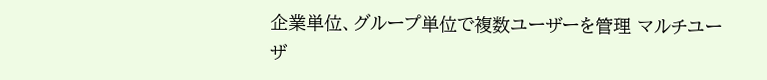企業単位、グループ単位で複数ユーザーを管理 マルチユーザ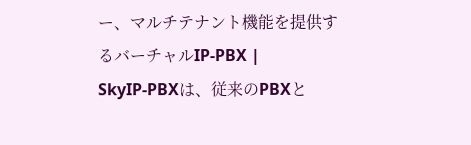ー、マルチテナント機能を提供するバーチャルIP-PBX |
SkyIP-PBXは、従来のPBXと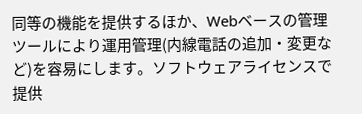同等の機能を提供するほか、Webベースの管理ツールにより運用管理(内線電話の追加・変更など)を容易にします。ソフトウェアライセンスで提供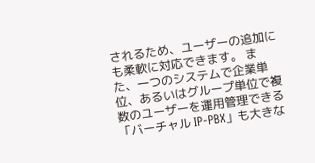されるため、ユーザーの追加にも柔軟に対応できます。 また、一つのシステムで企業単位、あるいはグループ単位で複数のユーザーを運用管理できる「バーチャル IP-PBX」も大きな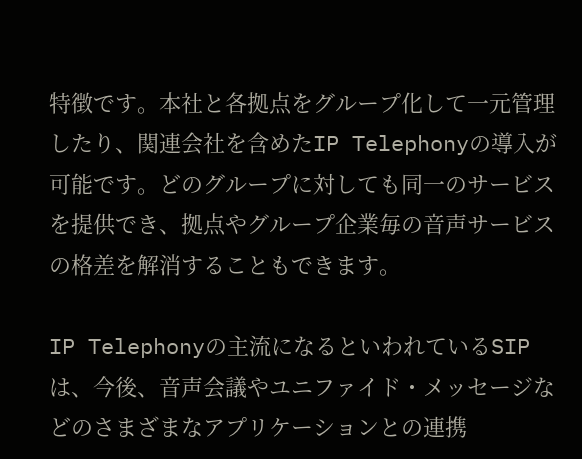特徴です。本社と各拠点をグループ化して一元管理したり、関連会社を含めたIP Telephonyの導入が可能です。どのグループに対しても同一のサービスを提供でき、拠点やグループ企業毎の音声サービスの格差を解消することもできます。

IP Telephonyの主流になるといわれているSIPは、今後、音声会議やユニファイド・メッセージなどのさまざまなアプリケーションとの連携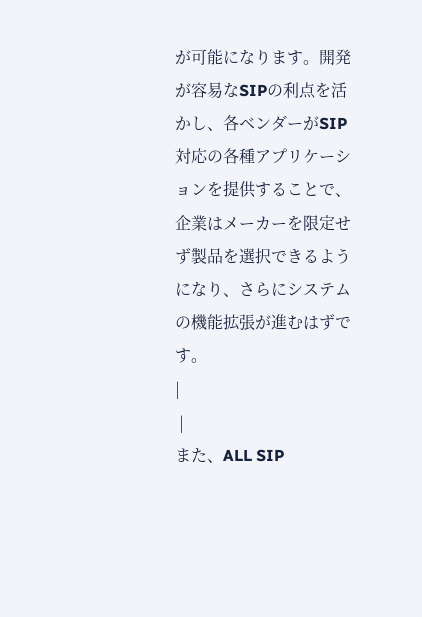が可能になります。開発が容易なSIPの利点を活かし、各ベンダーがSIP対応の各種アプリケーションを提供することで、企業はメーカーを限定せず製品を選択できるようになり、さらにシステムの機能拡張が進むはずです。
|
 |
また、ALL SIP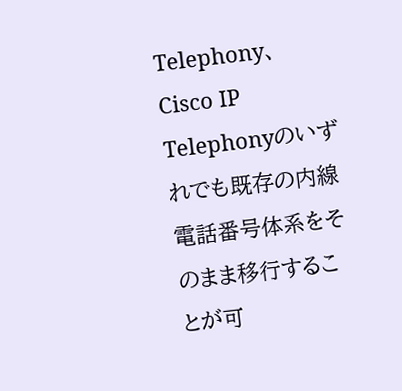Telephony、Cisco IP Telephonyのいずれでも既存の内線電話番号体系をそのまま移行することが可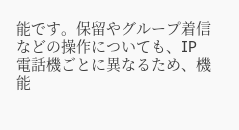能です。保留やグループ着信などの操作についても、IP電話機ごとに異なるため、機能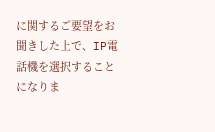に関するご要望をお聞きした上で、IP電話機を選択することになりま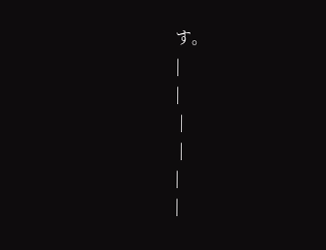す。
|
|
 |
 |
|
|